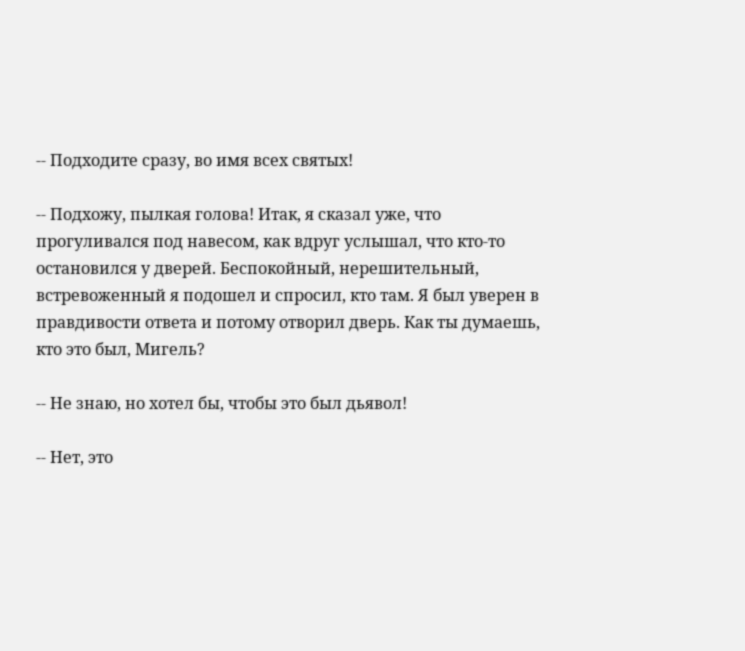-- Подходите сразу, во имя всех святых!

-- Подхожу, пылкая голова! Итак, я сказал уже, что прогуливался под навесом, как вдруг услышал, что кто-то остановился у дверей. Беспокойный, нерешительный, встревоженный я подошел и спросил, кто там. Я был уверен в правдивости ответа и потому отворил дверь. Как ты думаешь, кто это был, Мигель?

-- Не знаю, но хотел бы, чтобы это был дьявол!

-- Нет, это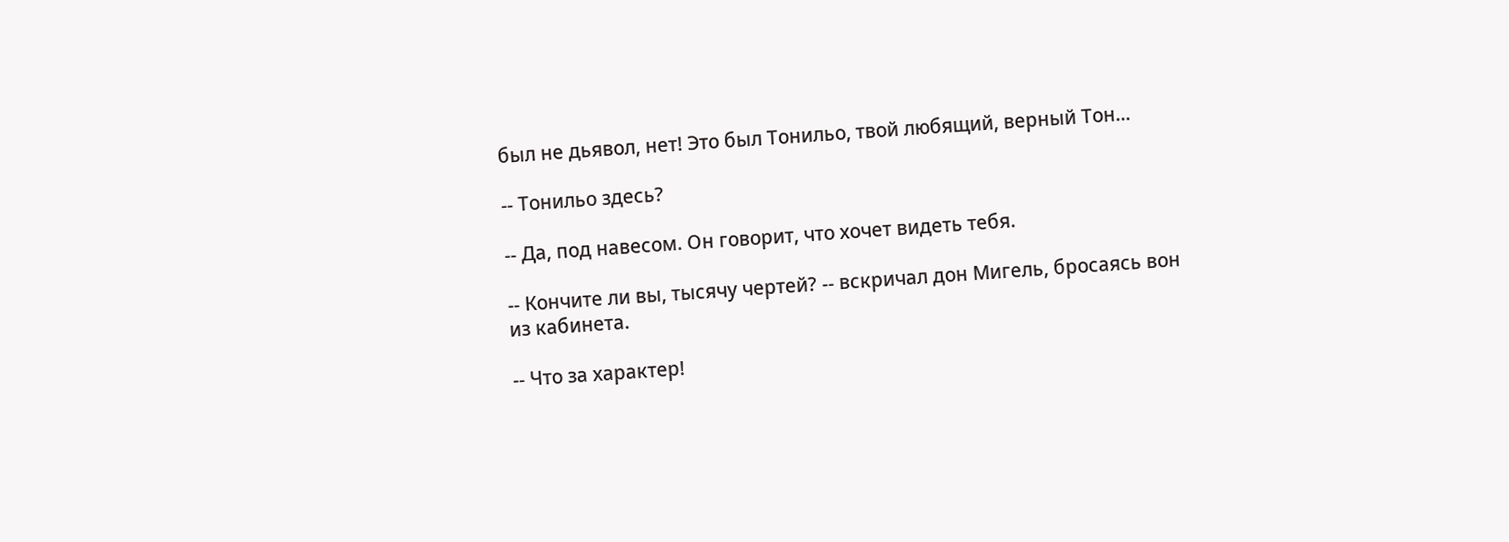был не дьявол, нет! Это был Тонильо, твой любящий, верный Тон...

-- Тонильо здесь?

-- Да, под навесом. Он говорит, что хочет видеть тебя.

-- Кончите ли вы, тысячу чертей? -- вскричал дон Мигель, бросаясь вон из кабинета.

-- Что за характер!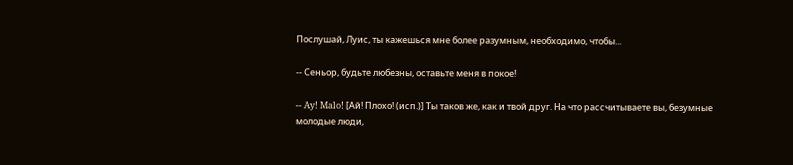Послушай, Луис, ты кажешься мне более разумным, необходимо, чтобы...

-- Сеньор, будьте любезны, оставьте меня в покое!

-- Ay! Malo! [Ай! Плохо! (исп.)] Ты таков же, как и твой друг. На что рассчитываете вы, безумные молодые люди,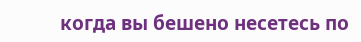когда вы бешено несетесь по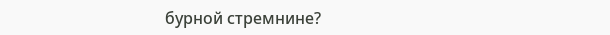бурной стремнине?